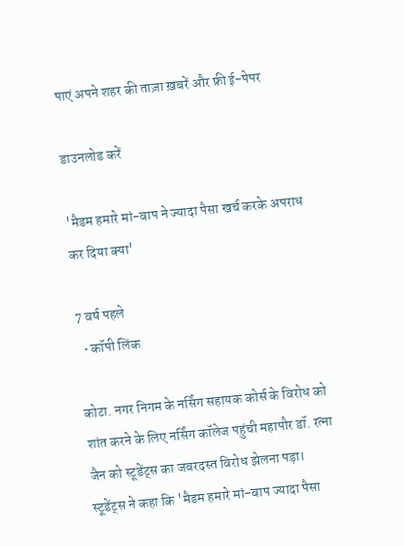पाएं अपने शहर की ताज़ा ख़बरें और फ्री ई-पेपर

डाउनलोड करें

'मैडम हमारे मां-बाप ने ज्यादा पैसा खर्च करके अपराध कर दिया क्या'

7 वर्ष पहले
  • कॉपी लिंक

कोटा. नगर निगम के नर्सिंग सहायक कोर्स के विरोध को शांत करने के लिए नर्सिंग कॉलेज पहुंची महापौर डॉ. रत्ना जैन को स्टूडेंट्स का जबरदस्त विरोध झेलना पड़ा। स्टूडेंट्स ने कहा कि 'मैडम हमारे मां-बाप ज्यादा पैसा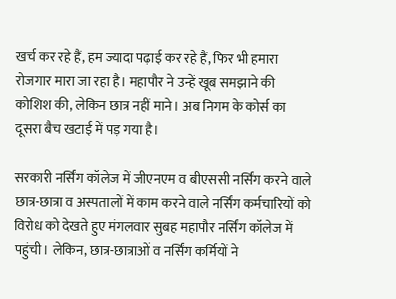खर्च कर रहे हैं, हम ज्यादा पढ़ाई कर रहे हैं, फिर भी हमारा रोजगार मारा जा रहा है। महापौर ने उन्हें खूब समझाने की कोशिश की, लेकिन छात्र नहीं माने। अब निगम के कोर्स का दूसरा बैच खटाई में पड़ गया है।

सरकारी नर्सिंग कॉलेज में जीएनएम व बीएससी नर्सिंग करने वाले छात्र-छात्रा व अस्पतालों में काम करने वाले नर्सिंग कर्मचारियों को विरोध को देखते हुए मंगलवार सुबह महापौर नर्सिंग कॉलेज में पहुंची। लेकिन, छात्र-छात्राओं व नर्सिंग कर्मियों ने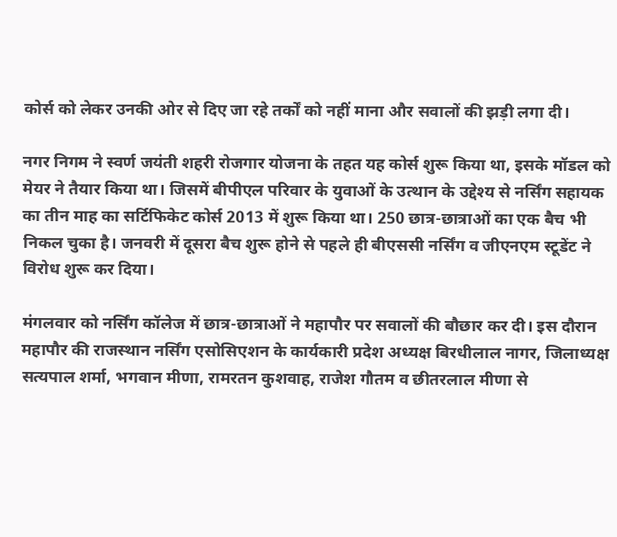कोर्स को लेकर उनकी ओर से दिए जा रहे तर्कों को नहीं माना और सवालों की झड़ी लगा दी।

नगर निगम ने स्वर्ण जयंती शहरी रोजगार योजना के तहत यह कोर्स शुरू किया था, इसके मॉडल को मेयर ने तैयार किया था। जिसमें बीपीएल परिवार के युवाओं के उत्थान के उद्देश्य से नर्सिंग सहायक का तीन माह का सर्टिफिकेट कोर्स 2013 में शुरू किया था। 250 छात्र-छात्राओं का एक बैच भी निकल चुका है। जनवरी में दूसरा बैच शुरू होने से पहले ही बीएससी नर्सिंग व जीएनएम स्टूडेंट ने विरोध शुरू कर दिया।

मंगलवार को नर्सिंग कॉलेज में छात्र-छात्राओं ने महापौर पर सवालों की बौछार कर दी। इस दौरान महापौर की राजस्थान नर्सिंग एसोसिएशन के कार्यकारी प्रदेश अध्यक्ष बिरधीलाल नागर, जिलाध्यक्ष सत्यपाल शर्मा, भगवान मीणा, रामरतन कुशवाह, राजेश गौतम व छीतरलाल मीणा से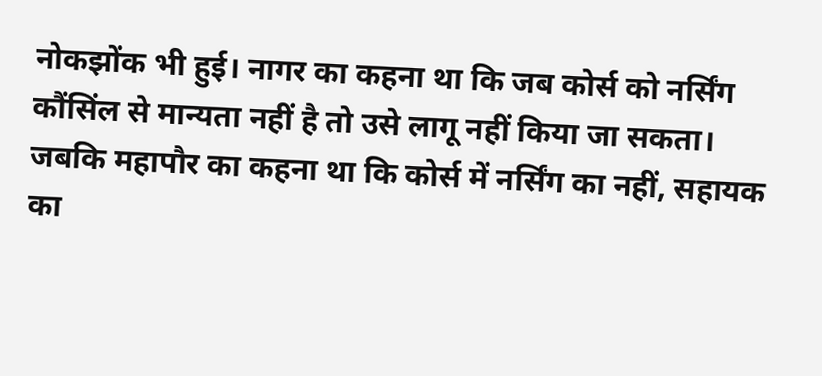नोकझोंक भी हुई। नागर का कहना था कि जब कोर्स को नर्सिंग कौंसिंल से मान्यता नहीं है तो उसे लागू नहीं किया जा सकता। जबकि महापौर का कहना था कि कोर्स में नर्सिंग का नहीं, सहायक का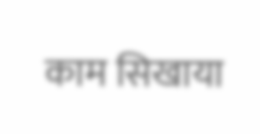काम सिखाया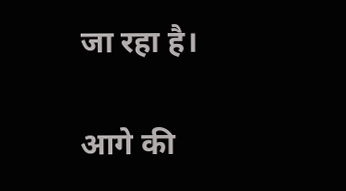जा रहा है।

आगे की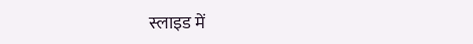स्लाइड में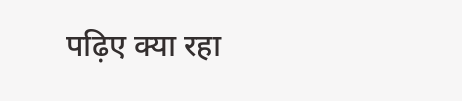पढ़िए क्या रहा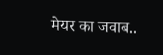मेयर का जवाब..